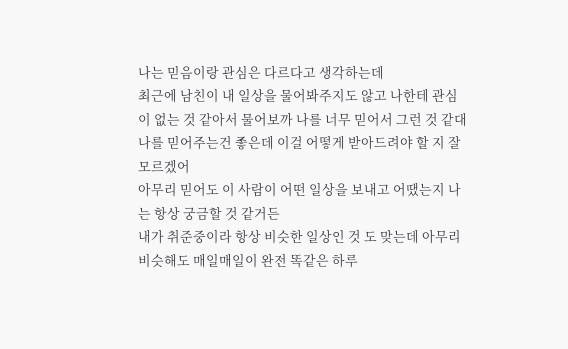나는 믿음이랑 관심은 다르다고 생각하는데
최근에 남친이 내 일상을 물어봐주지도 않고 나한테 관심이 없는 것 같아서 물어보까 나를 너무 믿어서 그런 것 같대
나를 믿어주는건 좋은데 이걸 어떻게 받아드려야 할 지 잘 모르겠어
아무리 믿어도 이 사람이 어떤 일상을 보내고 어땠는지 나는 항상 궁금할 것 같거든
내가 취준중이라 항상 비슷한 일상인 것 도 맞는데 아무리 비슷해도 매일매일이 완전 똑같은 하루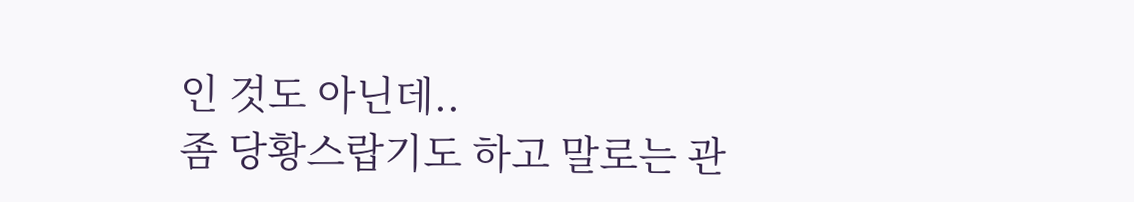인 것도 아닌데..
좀 당황스랍기도 하고 말로는 관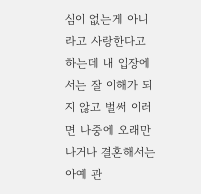심이 없는게 아니라고 사랑한다고 하는데 내 입장에서는 잘 이해가 되지 않고 벌써 이러면 나중에 오래만나거나 결혼해서는 아예 관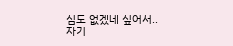심도 없겠네 싶어서..
자기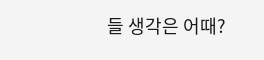들 생각은 어때?